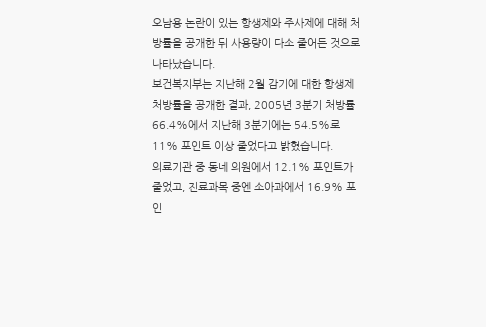오남용 논란이 있는 항생제와 주사제에 대해 처방률을 공개한 뒤 사용량이 다소 줄어든 것으로 나타났습니다.
보건복지부는 지난해 2월 감기에 대한 항생제 처방률을 공개한 결과, 2005년 3분기 처방률 66.4%에서 지난해 3분기에는 54.5%로 11% 포인트 이상 줄었다고 밝혔습니다.
의료기관 중 동네 의원에서 12.1% 포인트가 줄었고, 진료과목 중엔 소아과에서 16.9% 포인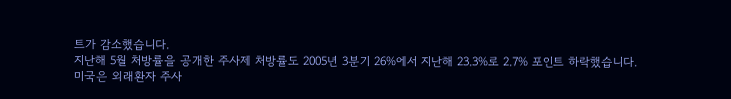트가 감소했습니다.
지난해 5월 처방률을 공개한 주사제 처방률도 2005년 3분기 26%에서 지난해 23.3%로 2.7% 포인트 하락했습니다.
미국은 외래환자 주사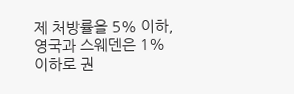제 처방률을 5% 이하, 영국과 스웨덴은 1% 이하로 권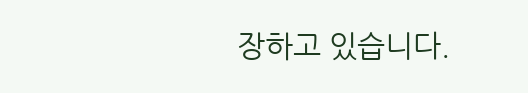장하고 있습니다.